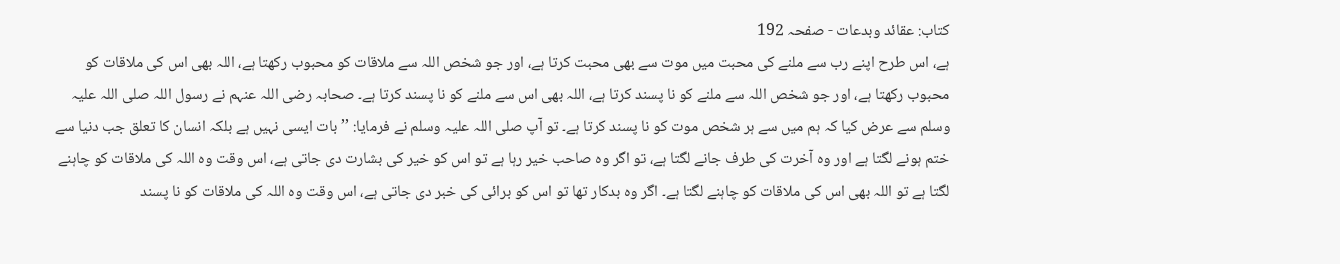کتاب: عقائد وبدعات - صفحہ 192
ہے، اس طرح اپنے رب سے ملنے کی محبت میں موت سے بھی محبت کرتا ہے، اور جو شخص اللہ سے ملاقات کو محبوب رکھتا ہے، اللہ بھی اس کی ملاقات کو محبوب رکھتا ہے، اور جو شخص اللہ سے ملنے کو نا پسند کرتا ہے، اللہ بھی اس سے ملنے کو نا پسند کرتا ہے۔ صحابہ رضی اللہ عنہم نے رسول اللہ صلی اللہ علیہ وسلم سے عرض کیا کہ ہم میں سے ہر شخص موت کو نا پسند کرتا ہے۔ تو آپ صلی اللہ علیہ وسلم نے فرمایا: ’’بات ایسی نہیں ہے بلکہ انسان کا تعلق جب دنیا سے ختم ہونے لگتا ہے اور وہ آخرت کی طرف جانے لگتا ہے، تو اگر وہ صاحب خیر رہا ہے تو اس کو خیر کی بشارت دی جاتی ہے، اس وقت وہ اللہ کی ملاقات کو چاہنے لگتا ہے تو اللہ بھی اس کی ملاقات کو چاہنے لگتا ہے۔ اگر وہ بدکار تھا تو اس کو برائی کی خبر دی جاتی ہے، اس وقت وہ اللہ کی ملاقات کو نا پسند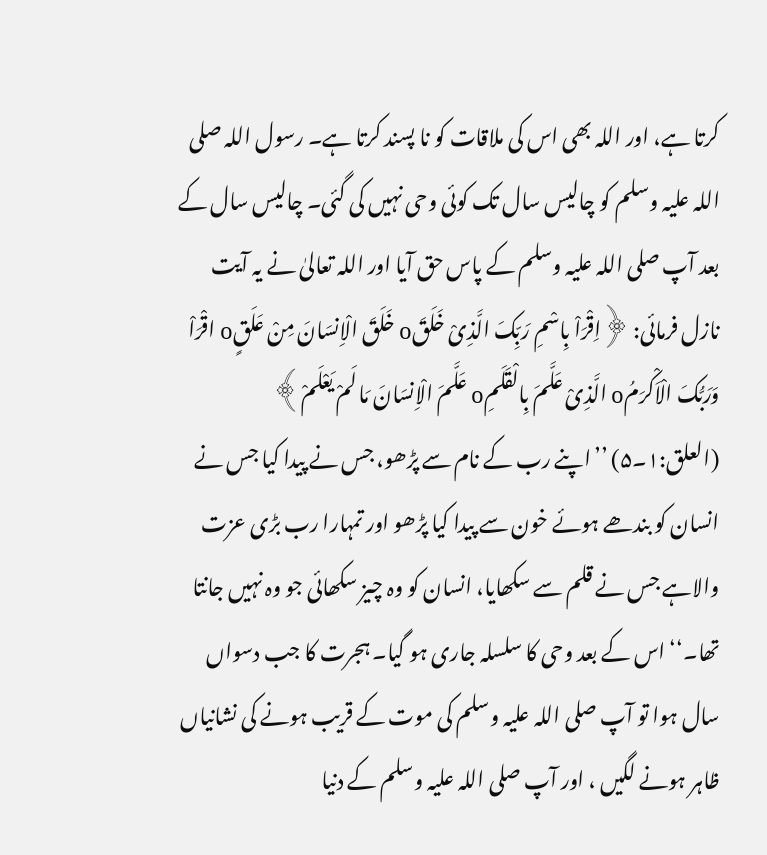کرتا ہے، اور اللہ بھی اس کی ملاقات کو نا پسند کرتا ہے۔ رسول اللہ صلی اللہ علیہ وسلم کو چالیس سال تک کوئی وحی نہیں کی گئی۔ چالیس سال کے بعد آپ صلی اللہ علیہ وسلم کے پاس حق آیا اور اللہ تعالیٰ نے یہ آیت نازل فرمائی: ﴿اِقْرَاْ بِاسْمِ رَبِّکَ الَّذِیْ خَلَقَo خَلَقَ الْاِنسَانَ مِنْ عَلَقٍo اقْرَاْ وَرَبُّکَ الْاَکْرَمُo الَّذِیْ عَلَّمَ بِالْقَلَمِo عَلَّمَ الْاِنسَانَ مَا لَمْ یَعْلَمْ﴾ (العلق:۱۔۵) ’’اپنے رب کے نام سے پڑھو، جس نے پیدا کیا جس نے انسان کو بندھے ہوئے خون سے پیدا کیا پڑھو اور تمہارا رب بڑی عزت والاہے جس نے قلم سے سکھایا، انسان کو وہ چیز سکھائی جو وہ نہیں جانتا تھا۔‘‘ اس کے بعد وحی کا سلسلہ جاری ہو گیا۔ ہجرت کا جب دسواں سال ہوا تو آپ صلی اللہ علیہ وسلم کی موت کے قریب ہونے کی نشانیاں ظاہر ہونے لگیں ، اور آپ صلی اللہ علیہ وسلم کے دنیا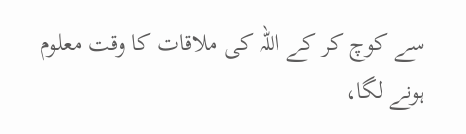سے کوچ کر کے اللہ کی ملاقات کا وقت معلوم ہونے لگا،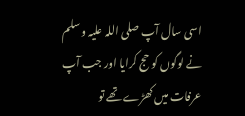اسی سال آپ صلی اللہ علیہ وسلم نے لوگوں کو حج کرایا اور جب آپ عرفات میں کھڑے تھے تو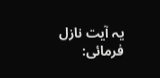یہ آیت نازل فرمائی: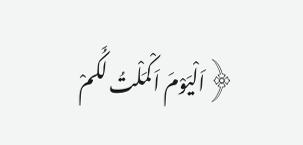﴿اَلْیَوْمَ اَکْمَلْتُ لَکُمْ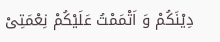دِیْنَکُمْ وَ اَتْمَمْتُ عَلَیْکُمْ نِعْمَتِیْ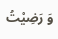وَ رَضِیْتُ